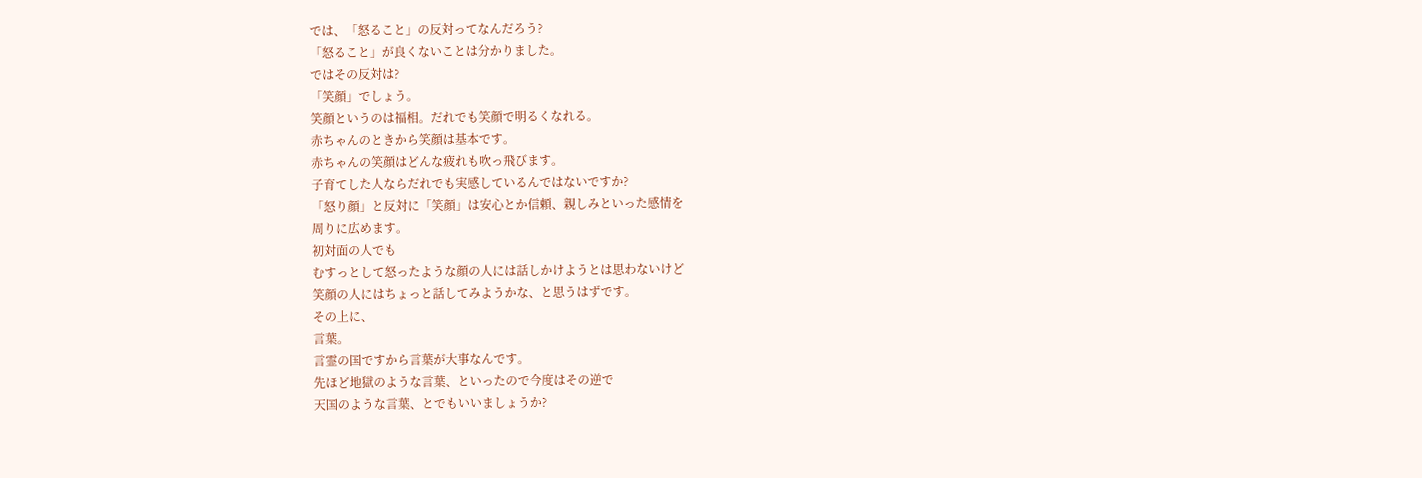では、「怒ること」の反対ってなんだろう?
「怒ること」が良くないことは分かりました。
ではその反対は?
「笑顔」でしょう。
笑顔というのは福相。だれでも笑顔で明るくなれる。
赤ちゃんのときから笑顔は基本です。
赤ちゃんの笑顔はどんな疲れも吹っ飛びます。
子育てした人ならだれでも実感しているんではないですか?
「怒り顔」と反対に「笑顔」は安心とか信頼、親しみといった感情を
周りに広めます。
初対面の人でも
むすっとして怒ったような顔の人には話しかけようとは思わないけど
笑顔の人にはちょっと話してみようかな、と思うはずです。
その上に、
言葉。
言霊の国ですから言葉が大事なんです。
先ほど地獄のような言葉、といったので今度はその逆で
天国のような言葉、とでもいいましょうか?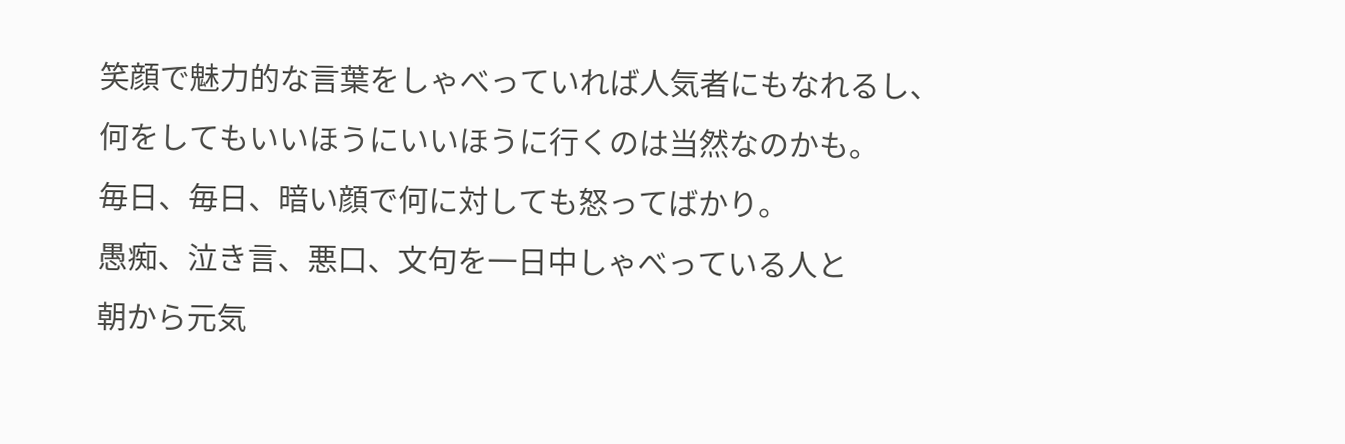笑顔で魅力的な言葉をしゃべっていれば人気者にもなれるし、
何をしてもいいほうにいいほうに行くのは当然なのかも。
毎日、毎日、暗い顔で何に対しても怒ってばかり。
愚痴、泣き言、悪口、文句を一日中しゃべっている人と
朝から元気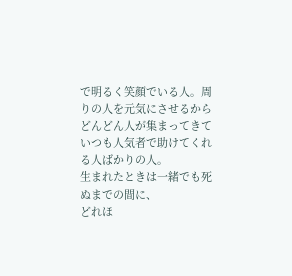で明るく笑顔でいる人。周りの人を元気にさせるから
どんどん人が集まってきていつも人気者で助けてくれる人ばかりの人。
生まれたときは一緒でも死ぬまでの間に、
どれほ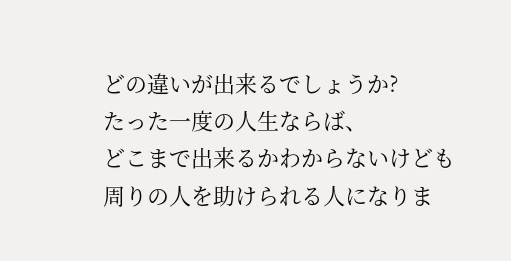どの違いが出来るでしょうか?
たった一度の人生ならば、
どこまで出来るかわからないけども
周りの人を助けられる人になりま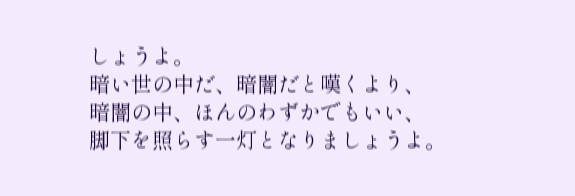しょうよ。
暗い世の中だ、暗闇だと嘆くより、
暗闇の中、ほんのわずかでもいい、
脚下を照らす一灯となりましょうよ。